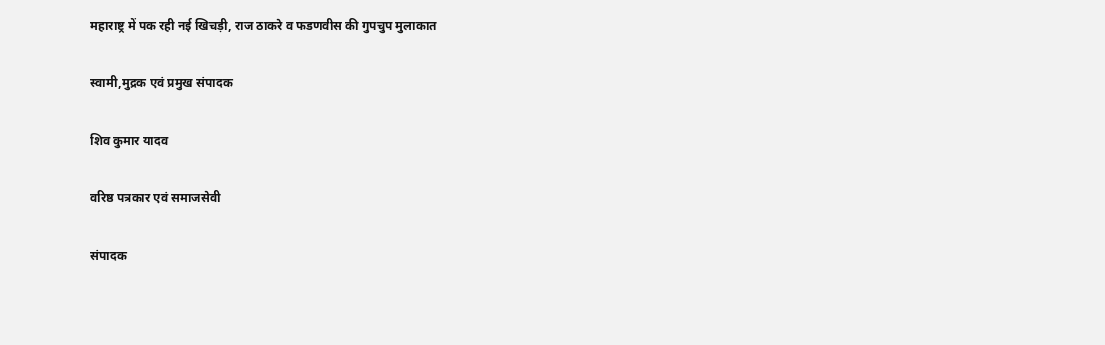महाराष्ट्र में पक रही नई खिचड़ी, राज ठाकरे व फडणवीस की गुपचुप मुलाकात

स्वामी,मुद्रक एवं प्रमुख संपादक

शिव कुमार यादव

वरिष्ठ पत्रकार एवं समाजसेवी

संपादक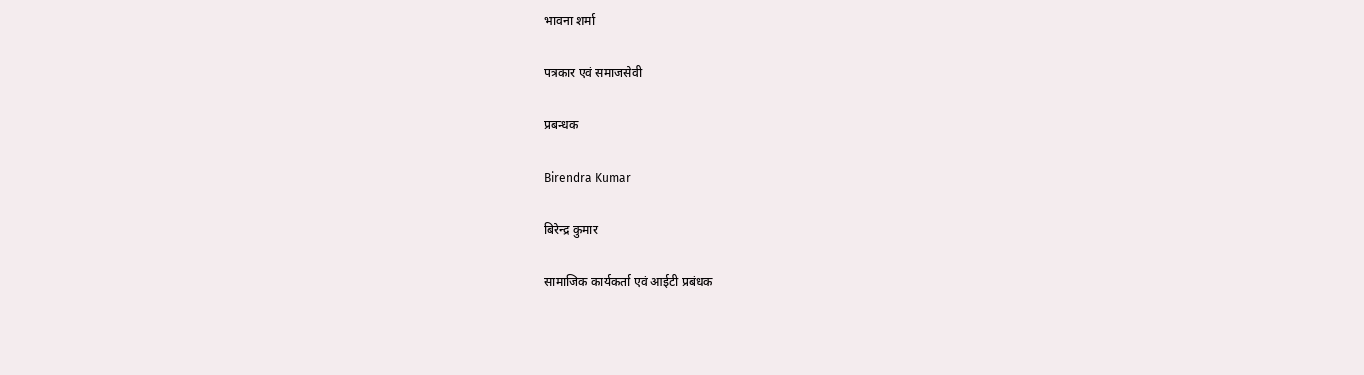भावना शर्मा

पत्रकार एवं समाजसेवी

प्रबन्धक

Birendra Kumar

बिरेन्द्र कुमार

सामाजिक कार्यकर्ता एवं आईटी प्रबंधक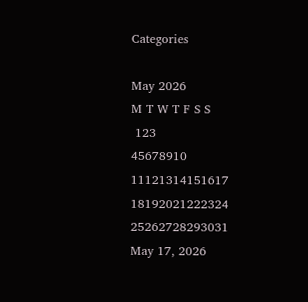Categories

May 2026
M T W T F S S
 123
45678910
11121314151617
18192021222324
25262728293031
May 17, 2026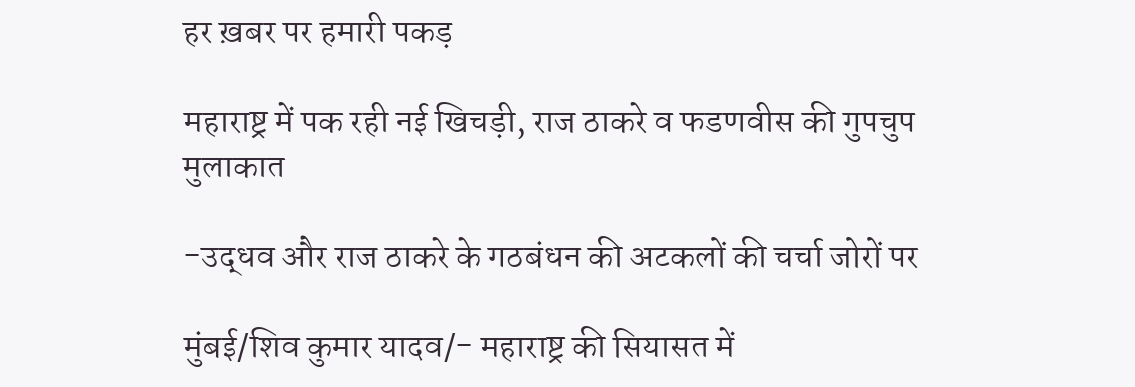हर ख़बर पर हमारी पकड़

महाराष्ट्र में पक रही नई खिचड़ी, राज ठाकरे व फडणवीस की गुपचुप मुलाकात

-उद्धव और राज ठाकरे के गठबंधन की अटकलों की चर्चा जोरों पर

मुंबई/शिव कुमार यादव/- महाराष्ट्र की सियासत में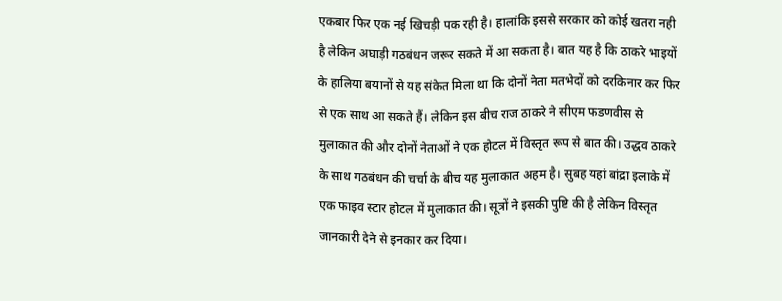एकबार फिर एक नई खिचड़ी पक रही है। हालांकि इससे सरकार को कोई खतरा नही है लेकिन अघाड़ी गठबंधन जरूर सकते में आ सकता है। बात यह है कि ठाकरे भाइयों के हालिया बयानों से यह संकेत मिला था कि दोनों नेता मतभेदों को दरकिनार कर फिर से एक साथ आ सकते हैं। लेकिन इस बीच राज ठाकरे ने सीएम फडणवीस से मुलाकात की और दोनों नेताओं ने एक होटल में विस्तृत रूप से बात की। उद्धव ठाकरे के साथ गठबंधन की चर्चा के बीच यह मुलाकात अहम है। सुबह यहां बांद्रा इलाके में एक फाइव स्टार होटल में मुलाकात की। सूत्रों ने इसकी पुष्टि की है लेकिन विस्तृत जानकारी देने से इनकार कर दिया।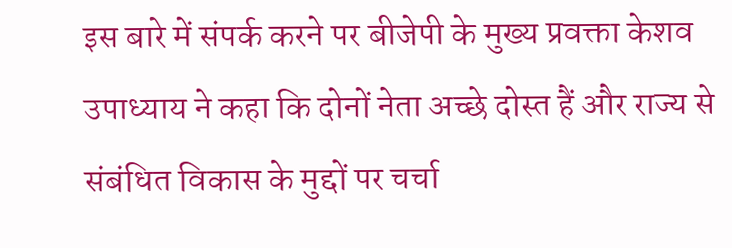इस बारे में संपर्क करने पर बीजेपी के मुख्य प्रवक्ता केशव उपाध्याय ने कहा कि दोनों नेता अच्छे दोस्त हैं और राज्य से संबंधित विकास के मुद्दों पर चर्चा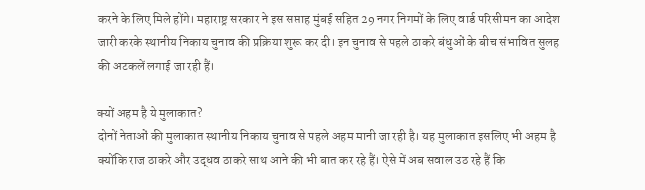करने के लिए मिले होंगे। महाराष्ट्र सरकार ने इस सप्ताह मुंबई सहित 29 नगर निगमों के लिए वार्ड परिसीमन का आदेश जारी करके स्थानीय निकाय चुनाव की प्रक्रिया शुरू कर दी। इन चुनाव से पहले ठाकरे बंधुओं के बीच संभावित सुलह की अटकलें लगाई जा रही हैं।

क्यों अहम है ये मुलाकात?
दोनों नेताओं की मुलाकात स्थानीय निकाय चुनाव से पहले अहम मानी जा रही है। यह मुलाकात इसलिए भी अहम है क्योंकि राज ठाकरे और उद्धव ठाकरे साथ आने की भी बात कर रहे हैं। ऐसे में अब सवाल उठ रहे हैं कि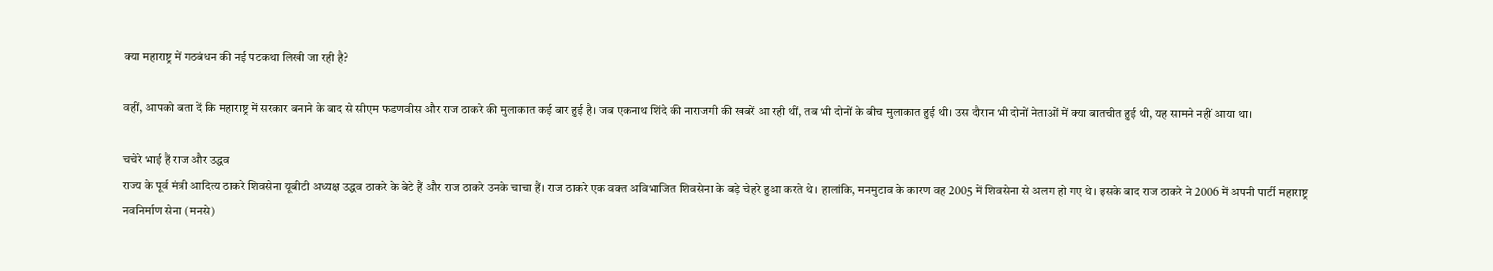क्या महाराष्ट्र में गठबंधन की नई पटकथा लिखी जा रही है?

वहीं, आपको बता दें कि महाराष्ट्र में सरकार बनाने के बाद से सीएम फडणवीस और राज ठाकरे की मुलाकात कई बार हुई है। जब एकनाथ शिंदे की नाराजगी की खबरें आ रही थीं, तब भी दोनों के बीच मुलाकात हुई थी। उस दौरान भी दोनों नेताओं में क्या बातचीत हुई थी, यह सामने नहीं आया था।

चचेरे भाई हैं राज और उद्धव
राज्य के पूर्व मंत्री आदित्य ठाकरे शिवसेना यूबीटी अध्यक्ष उद्धव ठाकरे के बेटे हैं और राज ठाकरे उनके चाचा हैं। राज ठाकरे एक वक्त अविभाजित शिवसेना के बड़े चेहरे हुआ करते थे। हालांकि, मनमुटाव के कारण वह 2005 में शिवसेना से अलग हो गए थे। इसके बाद राज ठाकरे ने 2006 में अपनी पार्टी महाराष्ट्र नवनिर्माण सेना (मनसे)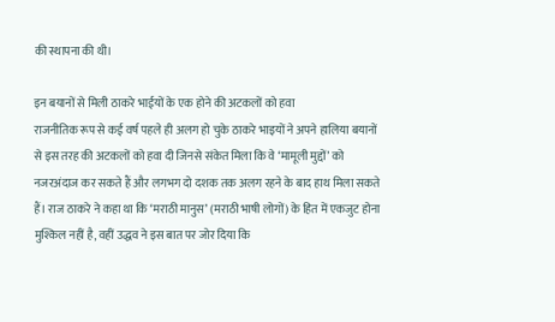की स्थापना की थी।

इन बयानों से मिली ठाकरे भाईयों के एक होने की अटकलों को हवा
राजनीतिक रूप से कई वर्ष पहले ही अलग हो चुके ठाकरे भाइयों ने अपने हालिया बयानों से इस तरह की अटकलों को हवा दी जिनसे संकेत मिला कि वे ‘मामूली मुद्दों’ को नजरअंदाज कर सकते हैं और लगभग दो दशक तक अलग रहने के बाद हाथ मिला सकते हैं। राज ठाकरे ने कहा था कि ‘मराठी मानुस’ (मराठी भाषी लोगों) के हित में एकजुट होना मुश्किल नहीं है, वहीं उद्धव ने इस बात पर जोर दिया कि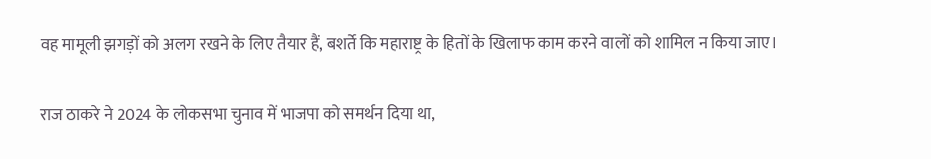वह मामूली झगड़ों को अलग रखने के लिए तैयार हैं, बशर्ते कि महाराष्ट्र के हितों के खिलाफ काम करने वालों को शामिल न किया जाए।

राज ठाकरे ने 2024 के लोकसभा चुनाव में भाजपा को समर्थन दिया था,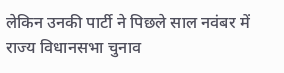लेकिन उनकी पार्टी ने पिछले साल नवंबर में राज्य विधानसभा चुनाव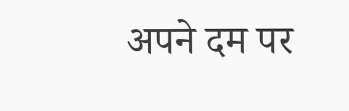अपने दम पर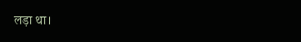लड़ा था।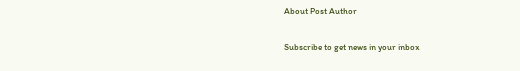About Post Author

Subscribe to get news in your inbox